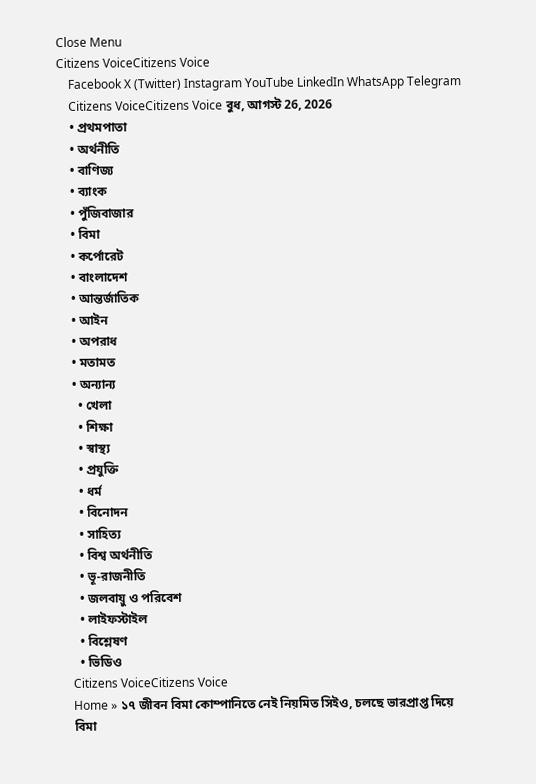Close Menu
Citizens VoiceCitizens Voice
    Facebook X (Twitter) Instagram YouTube LinkedIn WhatsApp Telegram
    Citizens VoiceCitizens Voice বুধ, আগস্ট 26, 2026
    • প্রথমপাতা
    • অর্থনীতি
    • বাণিজ্য
    • ব্যাংক
    • পুঁজিবাজার
    • বিমা
    • কর্পোরেট
    • বাংলাদেশ
    • আন্তর্জাতিক
    • আইন
    • অপরাধ
    • মতামত
    • অন্যান্য
      • খেলা
      • শিক্ষা
      • স্বাস্থ্য
      • প্রযুক্তি
      • ধর্ম
      • বিনোদন
      • সাহিত্য
      • বিশ্ব অর্থনীতি
      • ভূ-রাজনীতি
      • জলবায়ু ও পরিবেশ
      • লাইফস্টাইল
      • বিশ্লেষণ
      • ভিডিও
    Citizens VoiceCitizens Voice
    Home » ১৭ জীবন বিমা কোম্পানিতে নেই নিয়মিত সিইও, চলছে ভারপ্রাপ্ত দিয়ে
    বিমা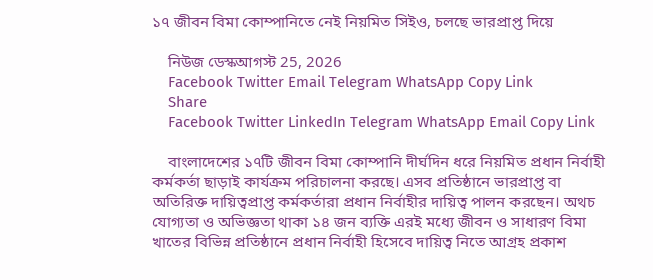১৭ জীবন বিমা কোম্পানিতে নেই নিয়মিত সিইও, চলছে ভারপ্রাপ্ত দিয়ে

    নিউজ ডেস্কআগস্ট 25, 2026
    Facebook Twitter Email Telegram WhatsApp Copy Link
    Share
    Facebook Twitter LinkedIn Telegram WhatsApp Email Copy Link

    বাংলাদেশের ১৭টি জীবন বিমা কোম্পানি দীর্ঘদিন ধরে নিয়মিত প্রধান নির্বাহী কর্মকর্তা ছাড়াই কার্যক্রম পরিচালনা করছে। এসব প্রতিষ্ঠানে ভারপ্রাপ্ত বা অতিরিক্ত দায়িত্বপ্রাপ্ত কর্মকর্তারা প্রধান নির্বাহীর দায়িত্ব পালন করছেন। অথচ যোগ্যতা ও অভিজ্ঞতা থাকা ১৪ জন ব্যক্তি এরই মধ্যে জীবন ও সাধারণ বিমা খাতের বিভিন্ন প্রতিষ্ঠানে প্রধান নির্বাহী হিসেবে দায়িত্ব নিতে আগ্রহ প্রকাশ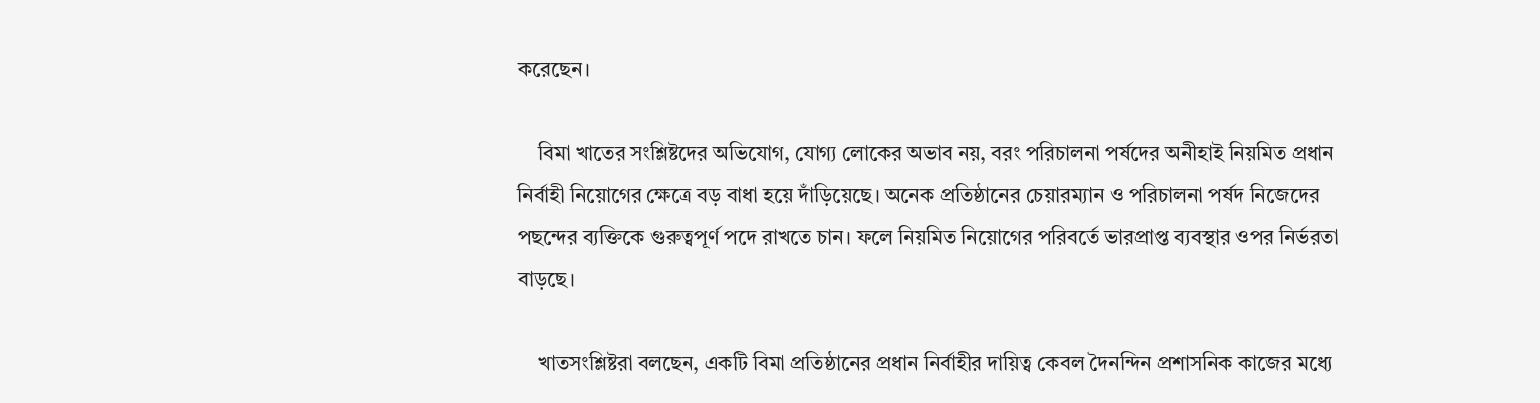করেছেন।

    বিমা খাতের সংশ্লিষ্টদের অভিযোগ, যোগ্য লোকের অভাব নয়, বরং পরিচালনা পর্ষদের অনীহাই নিয়মিত প্রধান নির্বাহী নিয়োগের ক্ষেত্রে বড় বাধা হয়ে দাঁড়িয়েছে। অনেক প্রতিষ্ঠানের চেয়ারম্যান ও পরিচালনা পর্ষদ নিজেদের পছন্দের ব্যক্তিকে গুরুত্বপূর্ণ পদে রাখতে চান। ফলে নিয়মিত নিয়োগের পরিবর্তে ভারপ্রাপ্ত ব্যবস্থার ওপর নির্ভরতা বাড়ছে।

    খাতসংশ্লিষ্টরা বলছেন, একটি বিমা প্রতিষ্ঠানের প্রধান নির্বাহীর দায়িত্ব কেবল দৈনন্দিন প্রশাসনিক কাজের মধ্যে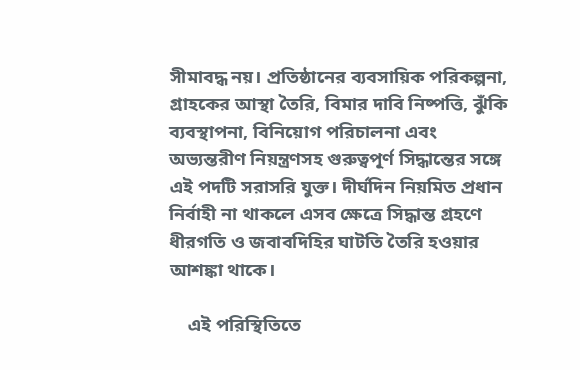সীমাবদ্ধ নয়। প্রতিষ্ঠানের ব্যবসায়িক পরিকল্পনা, গ্রাহকের আস্থা তৈরি, বিমার দাবি নিষ্পত্তি, ঝুঁকি ব্যবস্থাপনা, বিনিয়োগ পরিচালনা এবং অভ্যন্তরীণ নিয়ন্ত্রণসহ গুরুত্বপূর্ণ সিদ্ধান্তের সঙ্গে এই পদটি সরাসরি যুক্ত। দীর্ঘদিন নিয়মিত প্রধান নির্বাহী না থাকলে এসব ক্ষেত্রে সিদ্ধান্ত গ্রহণে ধীরগতি ও জবাবদিহির ঘাটতি তৈরি হওয়ার আশঙ্কা থাকে।

    এই পরিস্থিতিতে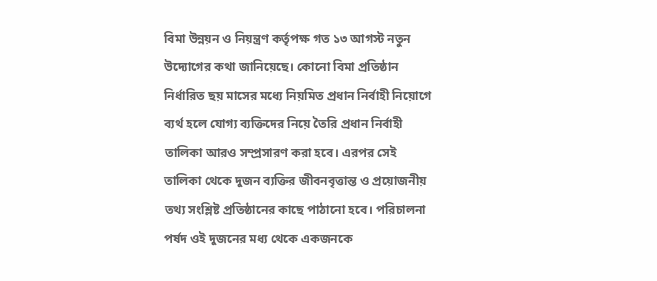বিমা উন্নয়ন ও নিয়ন্ত্রণ কর্তৃপক্ষ গত ১৩ আগস্ট নতুন উদ্যোগের কথা জানিয়েছে। কোনো বিমা প্রতিষ্ঠান নির্ধারিত ছয় মাসের মধ্যে নিয়মিত প্রধান নির্বাহী নিয়োগে ব্যর্থ হলে যোগ্য ব্যক্তিদের নিয়ে তৈরি প্রধান নির্বাহী তালিকা আরও সম্প্রসারণ করা হবে। এরপর সেই তালিকা থেকে দুজন ব্যক্তির জীবনবৃত্তান্ত ও প্রয়োজনীয় তথ্য সংশ্লিষ্ট প্রতিষ্ঠানের কাছে পাঠানো হবে। পরিচালনা পর্ষদ ওই দুজনের মধ্য থেকে একজনকে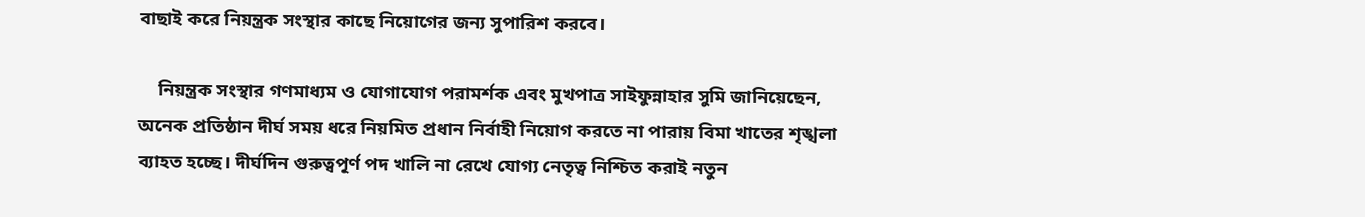বাছাই করে নিয়ন্ত্রক সংস্থার কাছে নিয়োগের জন্য সুপারিশ করবে।

    নিয়ন্ত্রক সংস্থার গণমাধ্যম ও যোগাযোগ পরামর্শক এবং মুখপাত্র সাইফুন্নাহার সুমি জানিয়েছেন, অনেক প্রতিষ্ঠান দীর্ঘ সময় ধরে নিয়মিত প্রধান নির্বাহী নিয়োগ করতে না পারায় বিমা খাতের শৃঙ্খলা ব্যাহত হচ্ছে। দীর্ঘদিন গুরুত্বপূর্ণ পদ খালি না রেখে যোগ্য নেতৃত্ব নিশ্চিত করাই নতুন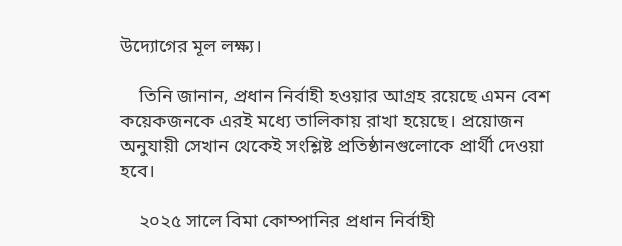উদ্যোগের মূল লক্ষ্য।

    তিনি জানান, প্রধান নির্বাহী হওয়ার আগ্রহ রয়েছে এমন বেশ কয়েকজনকে এরই মধ্যে তালিকায় রাখা হয়েছে। প্রয়োজন অনুযায়ী সেখান থেকেই সংশ্লিষ্ট প্রতিষ্ঠানগুলোকে প্রার্থী দেওয়া হবে।

    ২০২৫ সালে বিমা কোম্পানির প্রধান নির্বাহী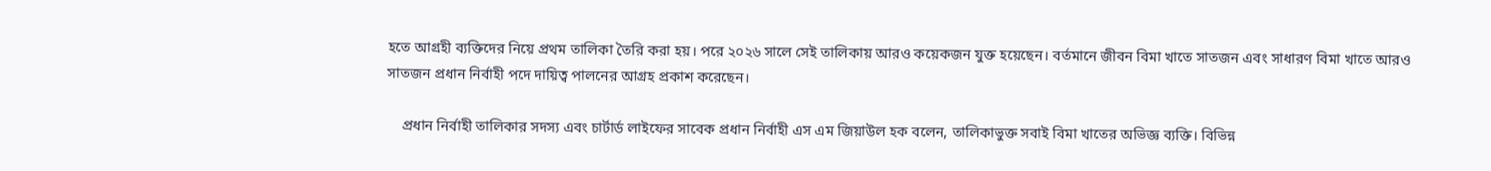হতে আগ্রহী ব্যক্তিদের নিয়ে প্রথম তালিকা তৈরি করা হয়। পরে ২০২৬ সালে সেই তালিকায় আরও কয়েকজন যুক্ত হয়েছেন। বর্তমানে জীবন বিমা খাতে সাতজন এবং সাধারণ বিমা খাতে আরও সাতজন প্রধান নির্বাহী পদে দায়িত্ব পালনের আগ্রহ প্রকাশ করেছেন।

    প্রধান নির্বাহী তালিকার সদস্য এবং চার্টার্ড লাইফের সাবেক প্রধান নির্বাহী এস এম জিয়াউল হক বলেন, তালিকাভুক্ত সবাই বিমা খাতের অভিজ্ঞ ব্যক্তি। বিভিন্ন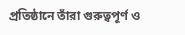প্রতিষ্ঠানে তাঁরা গুরুত্বপূর্ণ ও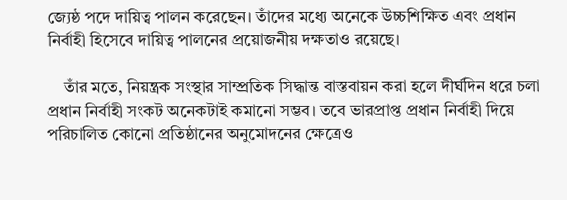জ্যেষ্ঠ পদে দায়িত্ব পালন করেছেন। তাঁদের মধ্যে অনেকে উচ্চশিক্ষিত এবং প্রধান নির্বাহী হিসেবে দায়িত্ব পালনের প্রয়োজনীয় দক্ষতাও রয়েছে।

    তাঁর মতে, নিয়ন্ত্রক সংস্থার সাম্প্রতিক সিদ্ধান্ত বাস্তবায়ন করা হলে দীর্ঘদিন ধরে চলা প্রধান নির্বাহী সংকট অনেকটাই কমানো সম্ভব। তবে ভারপ্রাপ্ত প্রধান নির্বাহী দিয়ে পরিচালিত কোনো প্রতিষ্ঠানের অনুমোদনের ক্ষেত্রেও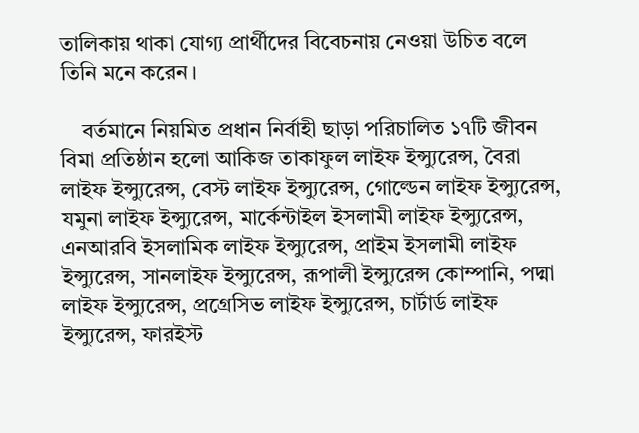তালিকায় থাকা যোগ্য প্রার্থীদের বিবেচনায় নেওয়া উচিত বলে তিনি মনে করেন।

    বর্তমানে নিয়মিত প্রধান নির্বাহী ছাড়া পরিচালিত ১৭টি জীবন বিমা প্রতিষ্ঠান হলো আকিজ তাকাফুল লাইফ ইন্স্যুরেন্স, বৈরা লাইফ ইন্স্যুরেন্স, বেস্ট লাইফ ইন্স্যুরেন্স, গোল্ডেন লাইফ ইন্স্যুরেন্স, যমুনা লাইফ ইন্স্যুরেন্স, মার্কেন্টাইল ইসলামী লাইফ ইন্স্যুরেন্স, এনআরবি ইসলামিক লাইফ ইন্স্যুরেন্স, প্রাইম ইসলামী লাইফ ইন্স্যুরেন্স, সানলাইফ ইন্স্যুরেন্স, রূপালী ইন্স্যুরেন্স কোম্পানি, পদ্মা লাইফ ইন্স্যুরেন্স, প্রগ্রেসিভ লাইফ ইন্স্যুরেন্স, চার্টার্ড লাইফ ইন্স্যুরেন্স, ফারইস্ট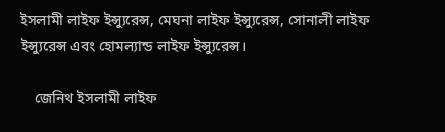ইসলামী লাইফ ইন্স্যুরেন্স, মেঘনা লাইফ ইন্স্যুরেন্স, সোনালী লাইফ ইন্স্যুরেন্স এবং হোমল্যান্ড লাইফ ইন্স্যুরেন্স।

    জেনিথ ইসলামী লাইফ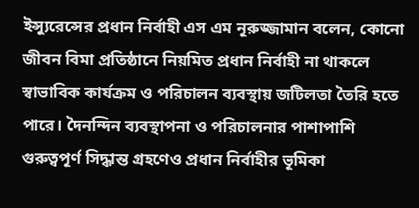ইন্স্যুরেন্সের প্রধান নির্বাহী এস এম নূরুজ্জামান বলেন, কোনো জীবন বিমা প্রতিষ্ঠানে নিয়মিত প্রধান নির্বাহী না থাকলে স্বাভাবিক কার্যক্রম ও পরিচালন ব্যবস্থায় জটিলতা তৈরি হতে পারে। দৈনন্দিন ব্যবস্থাপনা ও পরিচালনার পাশাপাশি গুরুত্বপূর্ণ সিদ্ধান্ত গ্রহণেও প্রধান নির্বাহীর ভূমিকা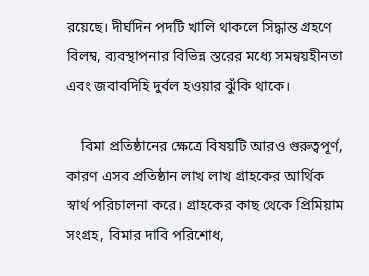রয়েছে। দীর্ঘদিন পদটি খালি থাকলে সিদ্ধান্ত গ্রহণে বিলম্ব, ব্যবস্থাপনার বিভিন্ন স্তরের মধ্যে সমন্বয়হীনতা এবং জবাবদিহি দুর্বল হওয়ার ঝুঁকি থাকে।

    বিমা প্রতিষ্ঠানের ক্ষেত্রে বিষয়টি আরও গুরুত্বপূর্ণ, কারণ এসব প্রতিষ্ঠান লাখ লাখ গ্রাহকের আর্থিক স্বার্থ পরিচালনা করে। গ্রাহকের কাছ থেকে প্রিমিয়াম সংগ্রহ, বিমার দাবি পরিশোধ,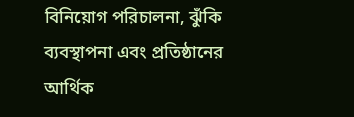বিনিয়োগ পরিচালনা, ঝুঁকি ব্যবস্থাপনা এবং প্রতিষ্ঠানের আর্থিক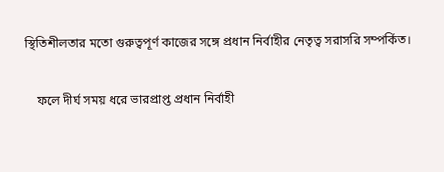স্থিতিশীলতার মতো গুরুত্বপূর্ণ কাজের সঙ্গে প্রধান নির্বাহীর নেতৃত্ব সরাসরি সম্পর্কিত।

    ফলে দীর্ঘ সময় ধরে ভারপ্রাপ্ত প্রধান নির্বাহী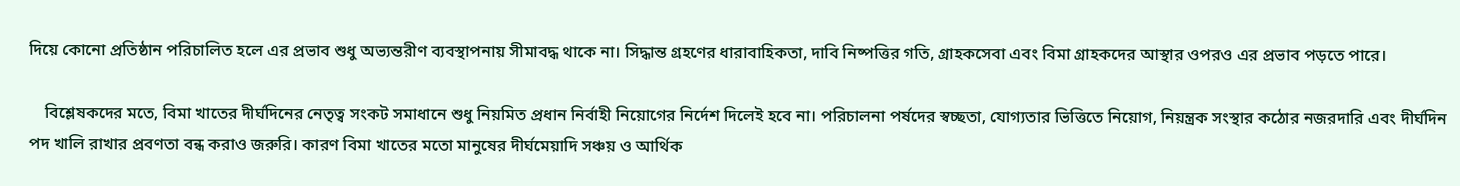দিয়ে কোনো প্রতিষ্ঠান পরিচালিত হলে এর প্রভাব শুধু অভ্যন্তরীণ ব্যবস্থাপনায় সীমাবদ্ধ থাকে না। সিদ্ধান্ত গ্রহণের ধারাবাহিকতা, দাবি নিষ্পত্তির গতি, গ্রাহকসেবা এবং বিমা গ্রাহকদের আস্থার ওপরও এর প্রভাব পড়তে পারে।

    বিশ্লেষকদের মতে, বিমা খাতের দীর্ঘদিনের নেতৃত্ব সংকট সমাধানে শুধু নিয়মিত প্রধান নির্বাহী নিয়োগের নির্দেশ দিলেই হবে না। পরিচালনা পর্ষদের স্বচ্ছতা, যোগ্যতার ভিত্তিতে নিয়োগ, নিয়ন্ত্রক সংস্থার কঠোর নজরদারি এবং দীর্ঘদিন পদ খালি রাখার প্রবণতা বন্ধ করাও জরুরি। কারণ বিমা খাতের মতো মানুষের দীর্ঘমেয়াদি সঞ্চয় ও আর্থিক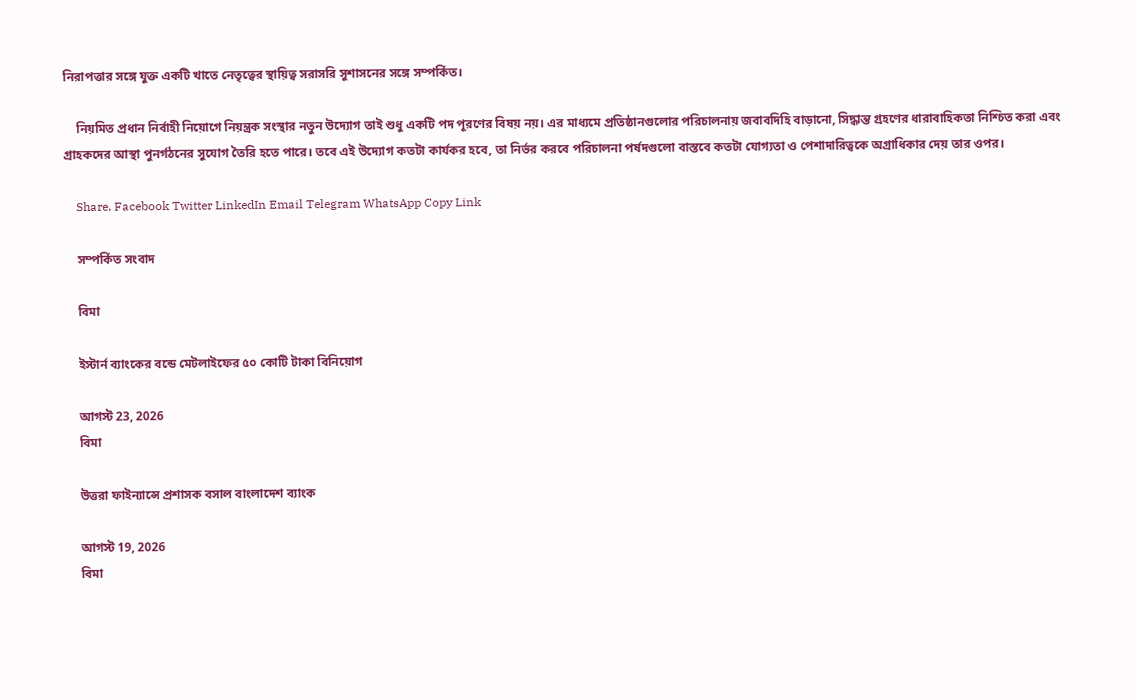নিরাপত্তার সঙ্গে যুক্ত একটি খাতে নেতৃত্বের স্থায়িত্ব সরাসরি সুশাসনের সঙ্গে সম্পর্কিত।

    নিয়মিত প্রধান নির্বাহী নিয়োগে নিয়ন্ত্রক সংস্থার নতুন উদ্যোগ তাই শুধু একটি পদ পূরণের বিষয় নয়। এর মাধ্যমে প্রতিষ্ঠানগুলোর পরিচালনায় জবাবদিহি বাড়ানো, সিদ্ধান্ত গ্রহণের ধারাবাহিকতা নিশ্চিত করা এবং গ্রাহকদের আস্থা পুনর্গঠনের সুযোগ তৈরি হতে পারে। তবে এই উদ্যোগ কতটা কার্যকর হবে, তা নির্ভর করবে পরিচালনা পর্ষদগুলো বাস্তবে কতটা যোগ্যতা ও পেশাদারিত্বকে অগ্রাধিকার দেয় তার ওপর।

    Share. Facebook Twitter LinkedIn Email Telegram WhatsApp Copy Link

    সম্পর্কিত সংবাদ

    বিমা

    ইস্টার্ন ব্যাংকের বন্ডে মেটলাইফের ৫০ কোটি টাকা বিনিয়োগ

    আগস্ট 23, 2026
    বিমা

    উত্তরা ফাইন্যান্সে প্রশাসক বসাল বাংলাদেশ ব্যাংক

    আগস্ট 19, 2026
    বিমা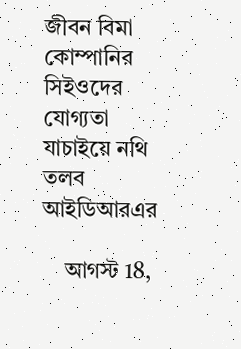জীবন বিমা কোম্পানির সিইওদের যোগ্যতা যাচাইয়ে নথি তলব আইডিআরএর

    আগস্ট 18,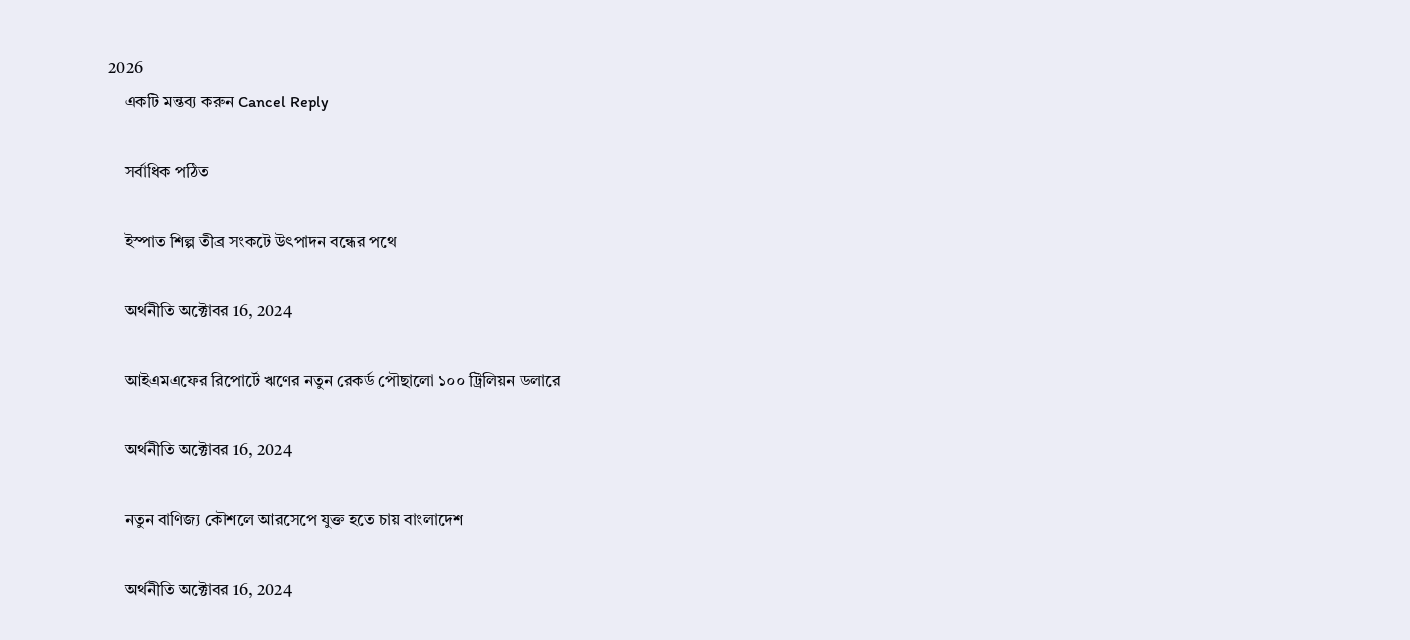2026
    একটি মন্তব্য করুন Cancel Reply

    সর্বাধিক পঠিত

    ইস্পাত শিল্প তীব্র সংকটে উৎপাদন বন্ধের পথে

    অর্থনীতি অক্টোবর 16, 2024

    আইএমএফের রিপোর্টে ঋণের নতুন রেকর্ড পৌছালো ১০০ ট্রিলিয়ন ডলারে

    অর্থনীতি অক্টোবর 16, 2024

    নতুন বাণিজ্য কৌশলে আরসেপে যুক্ত হতে চায় বাংলাদেশ

    অর্থনীতি অক্টোবর 16, 2024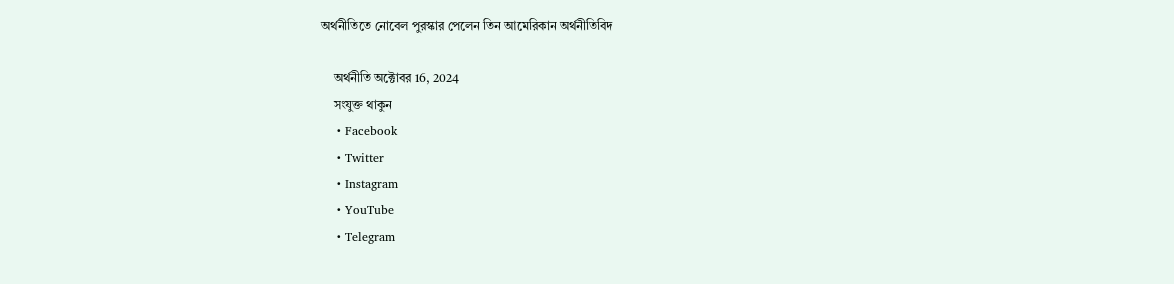অর্থনীতিতে নোবেল পুরস্কার পেলেন তিন আমেরিকান অর্থনীতিবিদ

    অর্থনীতি অক্টোবর 16, 2024
    সংযুক্ত থাকুন
    • Facebook
    • Twitter
    • Instagram
    • YouTube
    • Telegram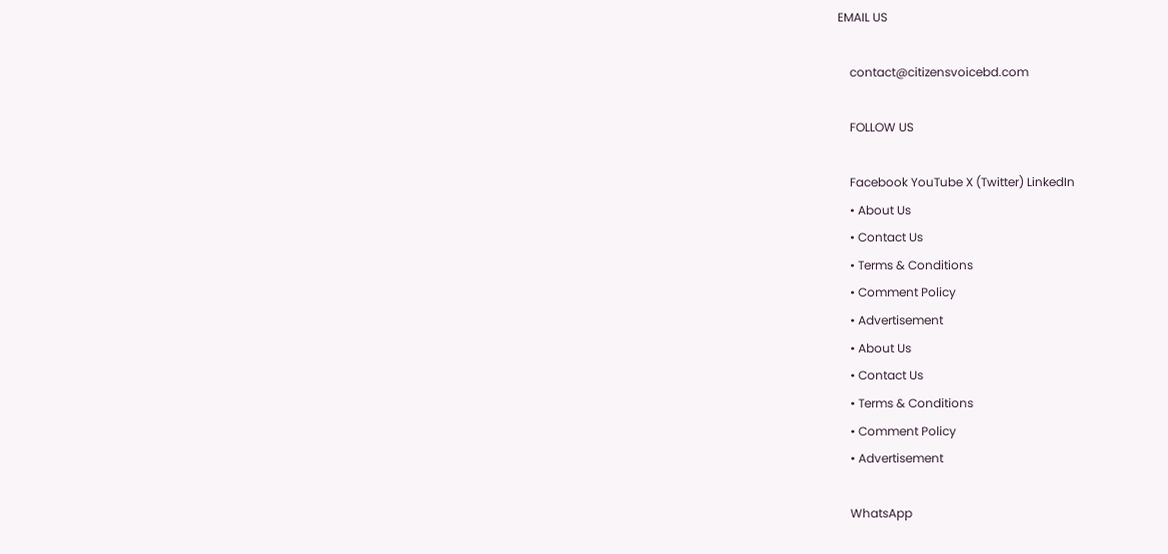EMAIL US

    contact@citizensvoicebd.com

    FOLLOW US

    Facebook YouTube X (Twitter) LinkedIn
    • About Us
    • Contact Us
    • Terms & Conditions
    • Comment Policy
    • Advertisement
    • About Us
    • Contact Us
    • Terms & Conditions
    • Comment Policy
    • Advertisement

    WhatsApp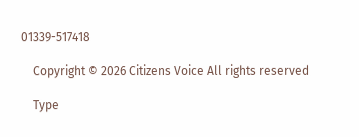01339-517418

    Copyright © 2026 Citizens Voice All rights reserved

    Type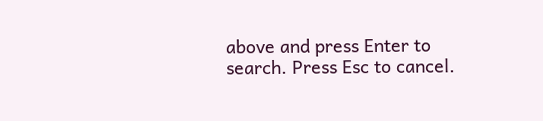above and press Enter to search. Press Esc to cancel.